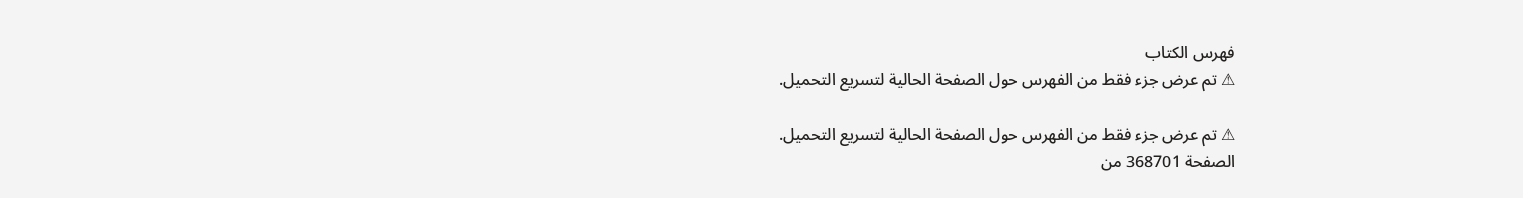فهرس الكتاب
⚠ تم عرض جزء فقط من الفهرس حول الصفحة الحالية لتسريع التحميل.

⚠ تم عرض جزء فقط من الفهرس حول الصفحة الحالية لتسريع التحميل.
الصفحة 368701 من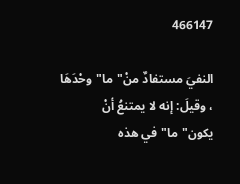466147

النفيَ مستفادٌ منْ"ما"وحْدَهَا ، وقيلَ: إنه لا يمتنعُ أنْ يكون"ما"في هذه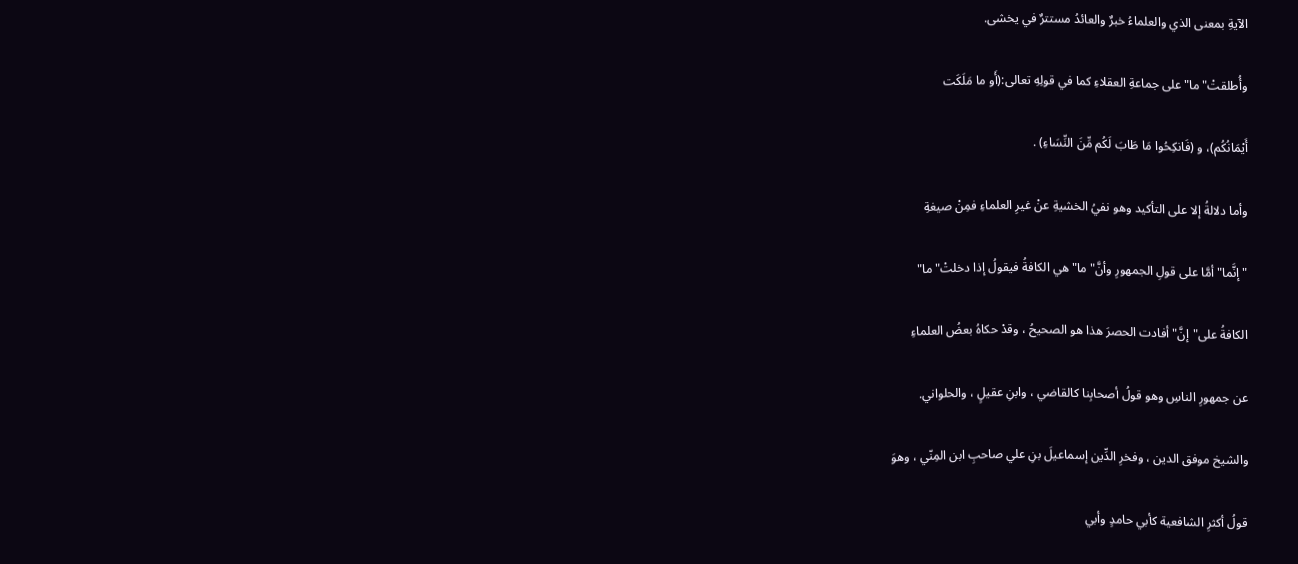الآيةِ بمعنى الذي والعلماءُ خبرٌ والعائدُ مستترٌ في يخشى.

وأُطلقتْ"ما"على جماعةِ العقلاءِ كما في قولِهِ تعالى:(أَو ما مَلَكَت

أَيْمَانُكُم)، و (فَانكِحُوا مَا طَابَ لَكُم مِّنَ النِّسَاءِ) .

وأما دلالةُ إلا على التأكيد وهو نفيُ الخشيةِ عنْ غيرِ العلماءِ فمِنْ صيغةِ

"إنَّما"أمَّا على قولِ الجمهورِ وأنَّ"ما"هي الكافةُ فيقولُ إذا دخلتْ"ما"

الكافةُ على"إنَّ"أفادت الحصرَ هذا هو الصحيحُ ، وقدْ حكاهُ بعضُ العلماءِ

عن جمهورِ الناسِ وهو قولُ أصحابِنا كالقاضي ، وابنِ عقيلٍ ، والحلواني.

والشيخ موفق الدين ، وفخرِ الدِّين إسماعيلَ بنِ علي صاحبِ ابن المِنّي ، وهوَ

قولُ أكثرِ الشافعية كأبي حامدٍ وأبي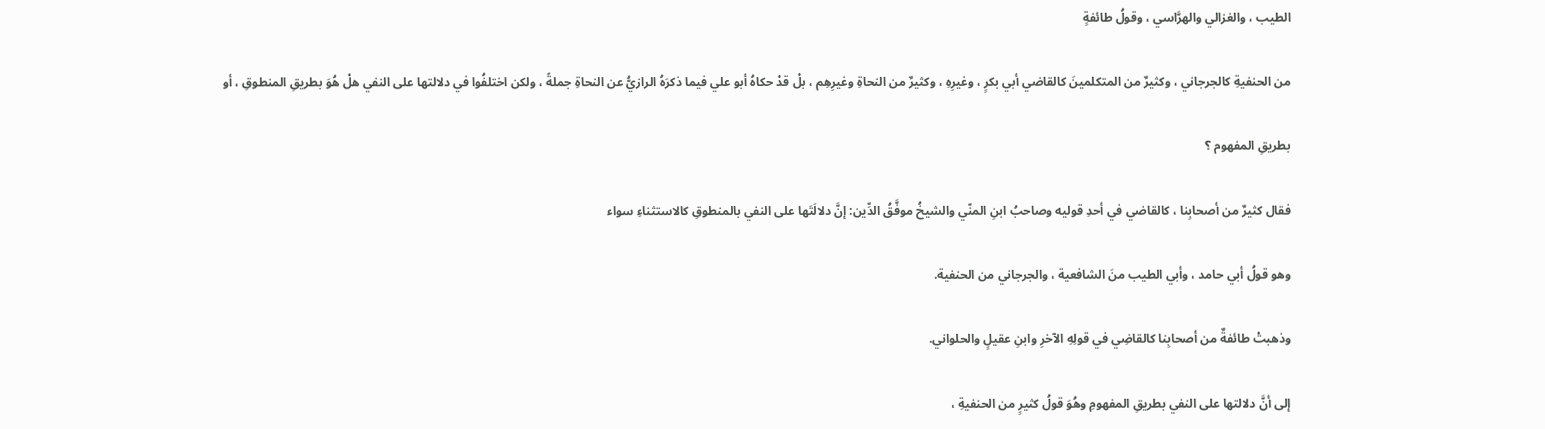الطيب ، والغزالي والهرَّاسي ، وقولُ طائفةٍ

من الحنفيةِ كالجرجاني ، وكثيرٌ من المتكلمينَ كالقاضي أبي بكرٍ ، وغيرِهِ ، وكثيرٌ من النحاةِ وغيرِهِم ، بلْ قدْ حكاهُ أبو علي فيما ذكرَهُ الرازيُّ عن النحاةِ جملةً ، ولكن اختلفُوا في دلالتها على النفي هلْ هُوَ بطريقِ المنطوقِ ، أو

بطريقِ المفهوم ؟

فقال كثيرٌ من أصحابِنا ، كالقاضي في أحدِ قوليه وصاحبُ ابنِ المنّي والشيخُ موفَّقُ الدِّين: إنَّ دلالَتَها على النفي بالمنطوقِ كالاستثناءِ سواء

وهو قولُ أبي حامد ، وأبي الطيب منَ الشافعية ، والجرجاني من الحنفية.

وذهبتْ طائفةٌ من أصحابِنا كالقاضِي في قولِهِ الآخرِ وابنِ عقيلٍ والحلواني.

إلى أنَّ دلالتها على النفي بطريقِ المفهومِ وهُوَ قولُ كثيرٍ من الحنفيةِ ،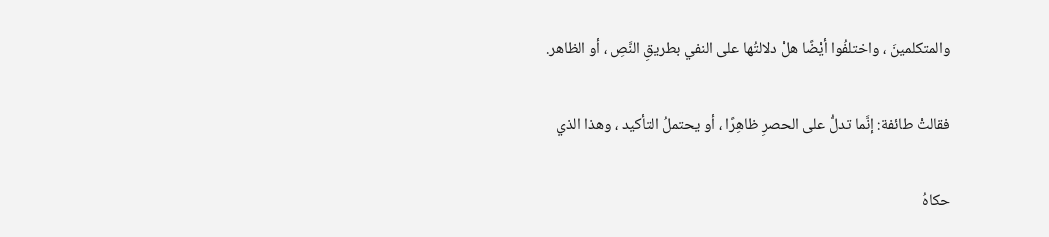والمتكلمينَ ، واختلفُوا أيْضًا هلْ دلالتُها على النفي بطريقِ النَّصِ ، أو الظاهر.

فقالتْ طائفة: إنَّما تدلُّ على الحصرِ ظاهِرًا ، أو يحتملُ التأكيد ، وهذا الذي

حكاهُ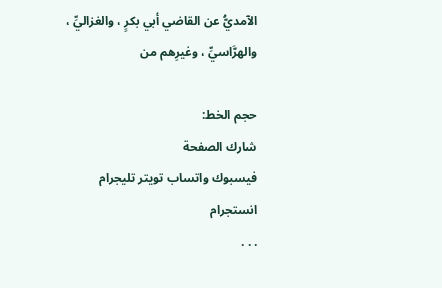الآمديُّ عن القاضي أبي بكرٍ ، والغزاليِّ ، والهرَّاسيِّ ، وغيرِهم من

حجم الخط:
شارك الصفحة
فيسبوك واتساب تويتر تليجرام انستجرام
. . .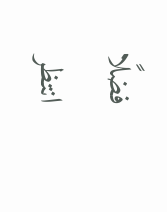فضلًا انتظر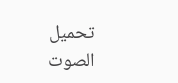تحميل الصوت